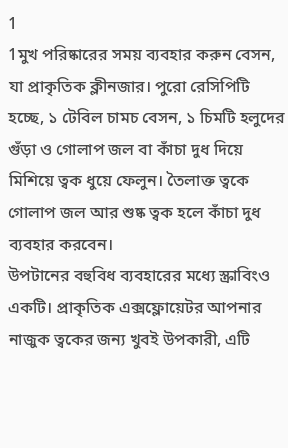1
1মুখ পরিষ্কারের সময় ব্যবহার করুন বেসন, যা প্রাকৃতিক ক্লীনজার। পুরো রেসিপিটি হচ্ছে, ১ টেবিল চামচ বেসন, ১ চিমটি হলুদের গুঁড়া ও গোলাপ জল বা কাঁচা দুধ দিয়ে মিশিয়ে ত্বক ধুয়ে ফেলুন। তৈলাক্ত ত্বকে গোলাপ জল আর শুষ্ক ত্বক হলে কাঁচা দুধ ব্যবহার করবেন।
উপটানের বহুবিধ ব্যবহারের মধ্যে স্ক্রাবিংও একটি। প্রাকৃতিক এক্সফ্লোয়েটর আপনার নাজুক ত্বকের জন্য খুবই উপকারী, এটি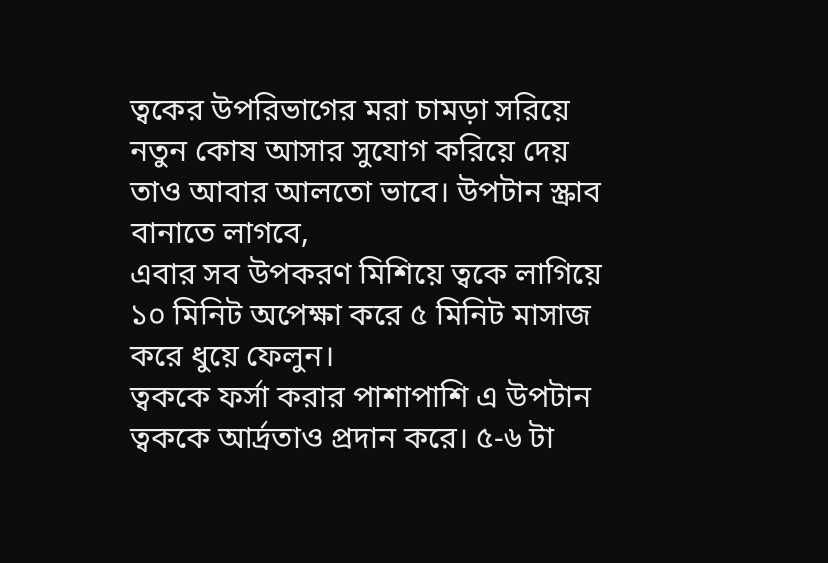ত্বকের উপরিভাগের মরা চামড়া সরিয়ে নতুন কোষ আসার সুযোগ করিয়ে দেয় তাও আবার আলতো ভাবে। উপটান স্ক্রাব বানাতে লাগবে,
এবার সব উপকরণ মিশিয়ে ত্বকে লাগিয়ে ১০ মিনিট অপেক্ষা করে ৫ মিনিট মাসাজ করে ধুয়ে ফেলুন।
ত্বককে ফর্সা করার পাশাপাশি এ উপটান ত্বককে আর্দ্রতাও প্রদান করে। ৫-৬ টা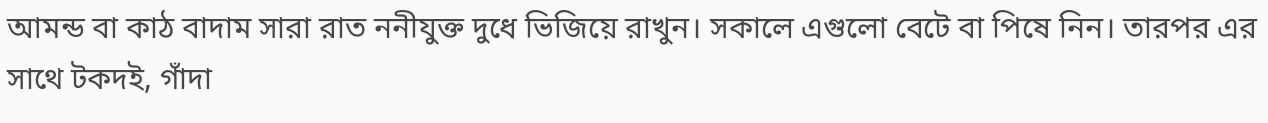আমন্ড বা কাঠ বাদাম সারা রাত ননীযুক্ত দুধে ভিজিয়ে রাখুন। সকালে এগুলো বেটে বা পিষে নিন। তারপর এর সাথে টকদই, গাঁদা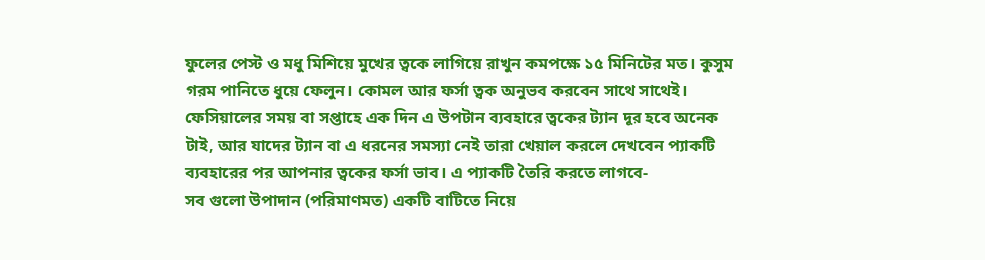ফুলের পেস্ট ও মধু মিশিয়ে মুখের ত্বকে লাগিয়ে রাখুন কমপক্ষে ১৫ মিনিটের মত। কুসুম গরম পানিতে ধুয়ে ফেলুন। কোমল আর ফর্সা ত্বক অনুভব করবেন সাথে সাথেই।
ফেসিয়ালের সময় বা সপ্তাহে এক দিন এ উপটান ব্যবহারে ত্বকের ট্যান দূর হবে অনেক টাই, আর যাদের ট্যান বা এ ধরনের সমস্যা নেই তারা খেয়াল করলে দেখবেন প্যাকটি ব্যবহারের পর আপনার ত্বকের ফর্সা ভাব। এ প্যাকটি তৈরি করতে লাগবে-
সব গুলো উপাদান (পরিমাণমত) একটি বাটিতে নিয়ে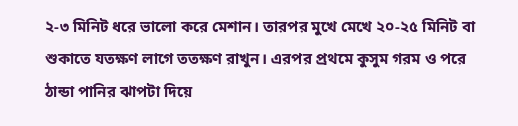২-৩ মিনিট ধরে ভালো করে মেশান। তারপর মুখে মেখে ২০-২৫ মিনিট বা শুকাতে যতক্ষণ লাগে ততক্ষণ রাখুন। এরপর প্রথমে কুসুম গরম ও পরে ঠান্ডা পানির ঝাপটা দিয়ে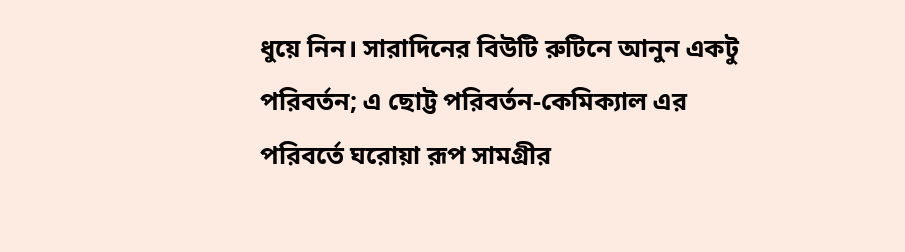ধুয়ে নিন। সারাদিনের বিউটি রুটিনে আনুন একটু পরিবর্তন; এ ছোট্ট পরিবর্তন-কেমিক্যাল এর পরিবর্তে ঘরোয়া রূপ সামগ্রীর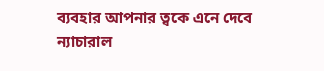ব্যবহার আপনার ত্বকে এনে দেবে ন্যাচারাল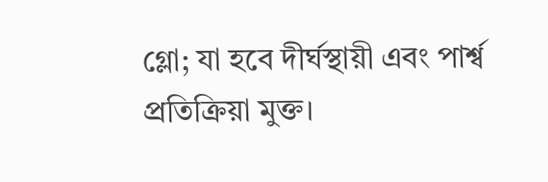গ্লো; যা হবে দীর্ঘস্থায়ী এবং পার্শ্ব প্রতিক্রিয়া মুক্ত।